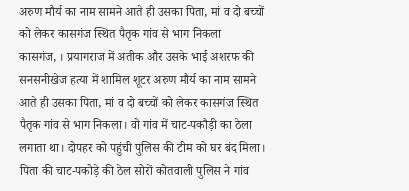अरुण मौर्य का नाम सामने आते ही उसका पिता, मां व दो बच्चों को लेकर कासगंज स्थित पैतृक गांव से भाग निकला
कासगंज, । प्रयागराज में अतीक और उसके भाई अशरफ की सनसनीखेज हत्या में शामिल शूटर अरुण मौर्य का नाम सामने आते ही उसका पिता, मां व दो बच्चों को लेकर कासगंज स्थित पैतृक गांव से भाग निकला। वो गांव में चाट-पकौड़ी का ठेला लगाता था। दोपहर को पहुंची पुलिस की टीम को घर बंद मिला।
पिता की चाट-पकोड़े की ठेल सोरों कोतवाली पुलिस ने गांव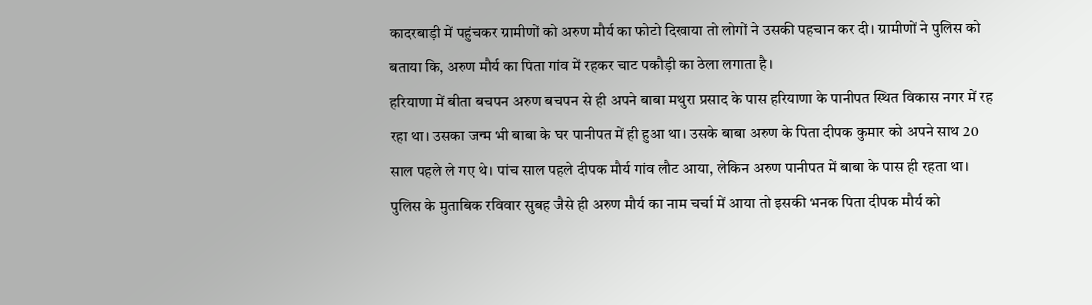कादरबाड़ी में पहुंचकर ग्रामीणों को अरुण मौर्य का फोटो दिखाया तो लोगों ने उसकी पहचान कर दी। ग्रामीणों ने पुलिस को बताया कि, अरुण मौर्य का पिता गांव में रहकर चाट पकौड़ी का ठेला लगाता है।
हरियाणा में बीता बचपन अरुण बचपन से ही अपने बाबा मथुरा प्रसाद के पास हरियाणा के पानीपत स्थित विकास नगर में रह रहा था। उसका जन्म भी बाबा के घर पानीपत में ही हुआ था। उसके बाबा अरुण के पिता दीपक कुमार को अपने साथ 20 साल पहले ले गए थे। पांच साल पहले दीपक मौर्य गांव लौट आया, लेकिन अरुण पानीपत में बाबा के पास ही रहता था। पुलिस के मुताबिक रविवार सुबह जैसे ही अरुण मौर्य का नाम चर्चा में आया तो इसकी भनक पिता दीपक मौर्य को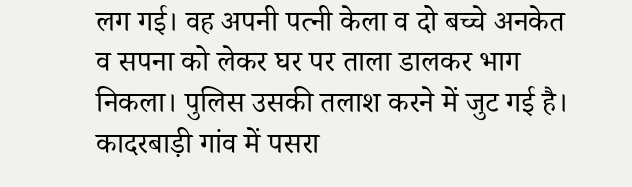लग गई। वह अपनी पत्नी केला व दो बच्चे अनकेत व सपना को लेकर घर पर ताला डालकर भाग निकला। पुलिस उसकी तलाश करने में जुट गई है।
कादरबाड़ी गांव में पसरा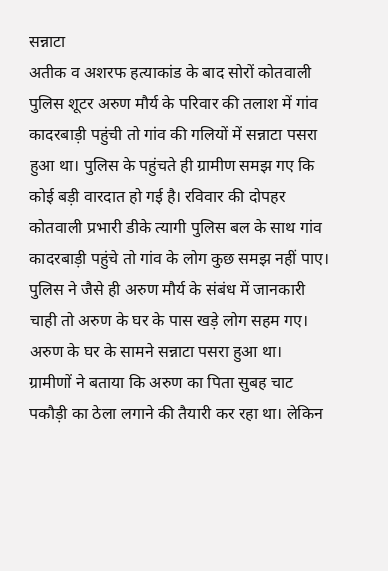सन्नाटा
अतीक व अशरफ हत्याकांड के बाद सोरों कोतवाली पुलिस शूटर अरुण मौर्य के परिवार की तलाश में गांव कादरबाड़ी पहुंची तो गांव की गलियों में सन्नाटा पसरा हुआ था। पुलिस के पहुंचते ही ग्रामीण समझ गए कि कोई बड़ी वारदात हो गई है। रविवार की दोपहर कोतवाली प्रभारी डीके त्यागी पुलिस बल के साथ गांव कादरबाड़ी पहुंचे तो गांव के लोग कुछ समझ नहीं पाए। पुलिस ने जैसे ही अरुण मौर्य के संबंध में जानकारी चाही तो अरुण के घर के पास खड़े लोग सहम गए। अरुण के घर के सामने सन्नाटा पसरा हुआ था। ग्रामीणों ने बताया कि अरुण का पिता सुबह चाट पकौड़ी का ठेला लगाने की तैयारी कर रहा था। लेकिन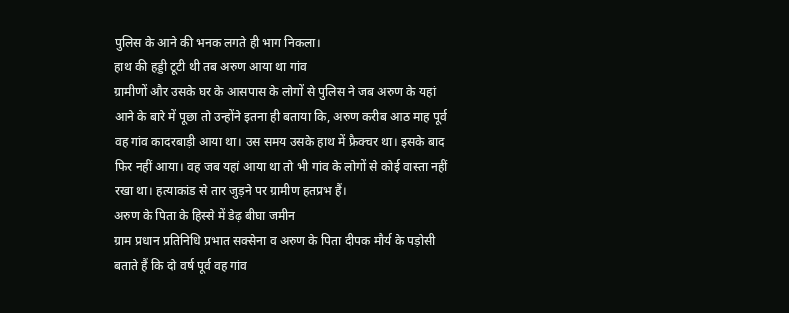पुलिस के आने की भनक लगते ही भाग निकला।
हाथ की हड्डी टूटी थी तब अरुण आया था गांव
ग्रामीणों और उसके घर के आसपास के लोगों से पुलिस ने जब अरुण के यहां आने के बारे में पूछा तो उन्होंने इतना ही बताया कि, अरुण करीब आठ माह पूर्व वह गांव कादरबाड़ी आया था। उस समय उसके हाथ में फ्रैक्चर था। इसके बाद फिर नहीं आया। वह जब यहां आया था तो भी गांव के लोगों से कोई वास्ता नहीं रखा था। हत्याकांड से तार जुड़ने पर ग्रामीण हतप्रभ हैं।
अरुण के पिता के हिस्से में डेढ़ बीघा जमीन
ग्राम प्रधान प्रतिनिधि प्रभात सक्सेना व अरुण के पिता दीपक मौर्य के पड़ोसी बताते हैं कि दो वर्ष पूर्व वह गांव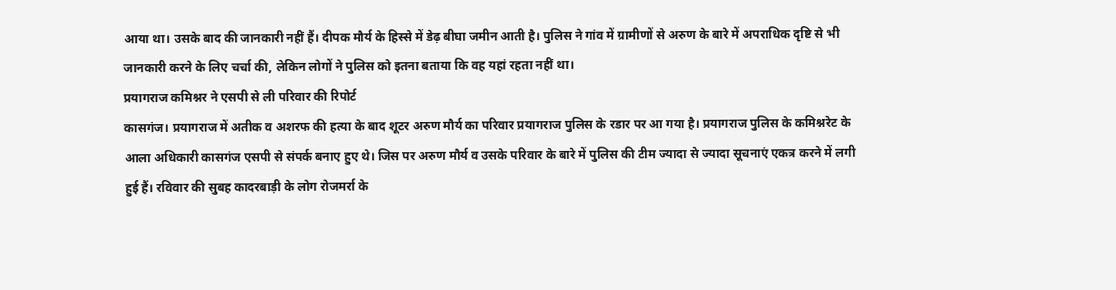आया था। उसके बाद की जानकारी नहीं हैं। दीपक मौर्य के हिस्से में डेढ़ बीघा जमीन आती है। पुलिस ने गांव में ग्रामीणों से अरुण के बारे में अपराधिक दृष्टि से भी जानकारी करने के लिए चर्चा की, लेकिन लोगों ने पुलिस को इतना बताया कि वह यहां रहता नहीं था।
प्रयागराज कमिश्नर ने एसपी से ली परिवार की रिपोर्ट
कासगंज। प्रयागराज में अतीक व अशरफ की हत्या के बाद शूटर अरुण मौर्य का परिवार प्रयागराज पुलिस के रडार पर आ गया है। प्रयागराज पुलिस के कमिश्नरेट के आला अधिकारी कासगंज एसपी से संपर्क बनाए हुए थे। जिस पर अरुण मौर्य व उसके परिवार के बारे में पुलिस की टीम ज्यादा से ज्यादा सूचनाएं एकत्र करने में लगी हुई हैं। रविवार की सुबह कादरबाड़ी के लोग रोजमर्रा के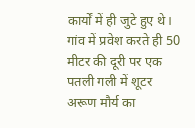कार्यों में ही जुटे हुए थे। गांव में प्रवेश करते ही 50 मीटर की दूरी पर एक पतली गली में शूटर अरूण मौर्य का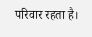परिवार रहता है।